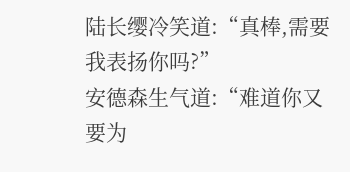陆长缨冷笑道:“真棒,需要我表扬你吗?”
安德森生气道:“难道你又要为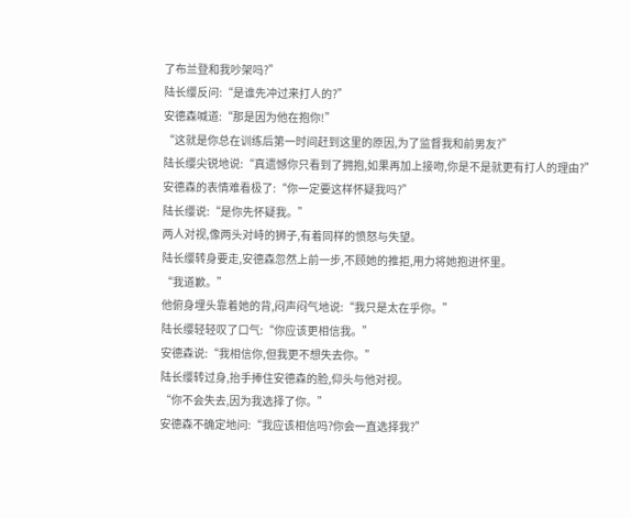了布兰登和我吵架吗?”
陆长缨反问:“是谁先冲过来打人的?”
安德森喊道:“那是因为他在抱你!”
“这就是你总在训练后第一时间赶到这里的原因,为了监督我和前男友?”
陆长缨尖锐地说:“真遗憾你只看到了拥抱,如果再加上接吻,你是不是就更有打人的理由?”
安德森的表情难看极了:“你一定要这样怀疑我吗?”
陆长缨说:“是你先怀疑我。”
两人对视,像两头对峙的狮子,有着同样的愤怒与失望。
陆长缨转身要走,安德森忽然上前一步,不顾她的推拒,用力将她抱进怀里。
“我道歉。”
他俯身埋头靠着她的背,闷声闷气地说:“我只是太在乎你。”
陆长缨轻轻叹了口气:“你应该更相信我。”
安德森说:“我相信你,但我更不想失去你。”
陆长缨转过身,抬手捧住安德森的脸,仰头与他对视。
“你不会失去,因为我选择了你。”
安德森不确定地问:“我应该相信吗?你会一直选择我?”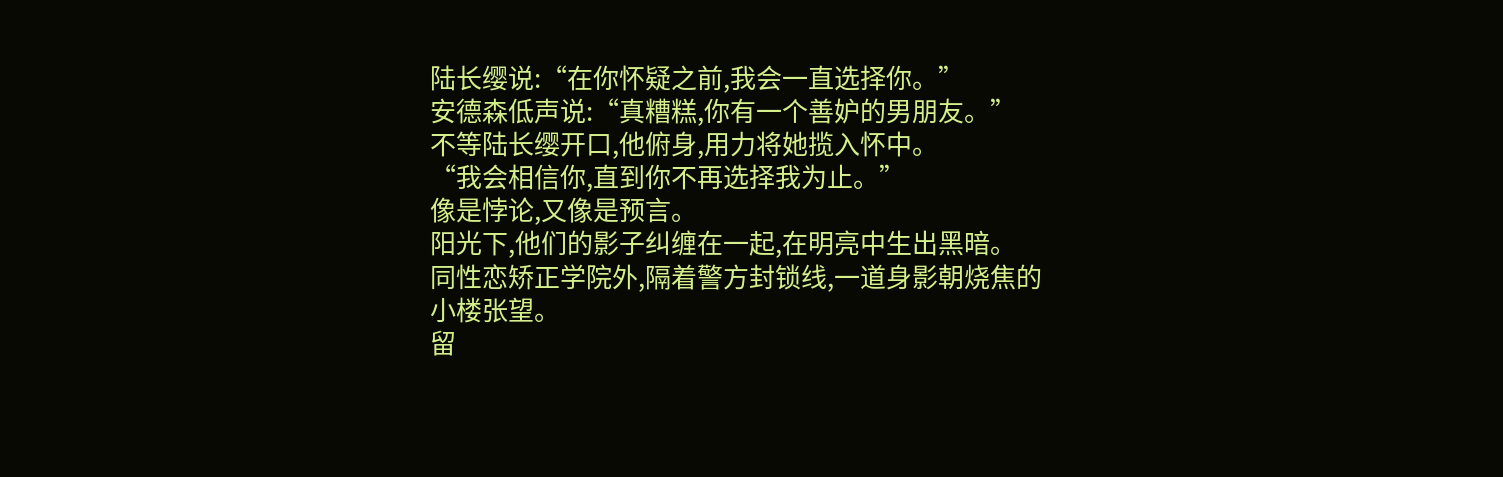陆长缨说:“在你怀疑之前,我会一直选择你。”
安德森低声说:“真糟糕,你有一个善妒的男朋友。”
不等陆长缨开口,他俯身,用力将她揽入怀中。
“我会相信你,直到你不再选择我为止。”
像是悖论,又像是预言。
阳光下,他们的影子纠缠在一起,在明亮中生出黑暗。
同性恋矫正学院外,隔着警方封锁线,一道身影朝烧焦的小楼张望。
留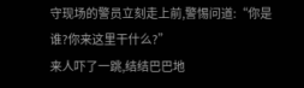守现场的警员立刻走上前,警惕问道:“你是谁?你来这里干什么?”
来人吓了一跳,结结巴巴地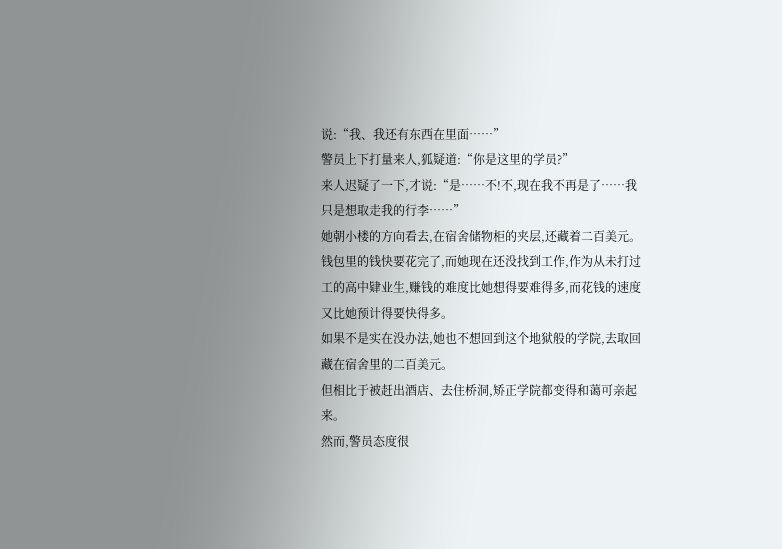说:“我、我还有东西在里面……”
警员上下打量来人,狐疑道:“你是这里的学员?”
来人迟疑了一下,才说:“是……不!不,现在我不再是了……我只是想取走我的行李……”
她朝小楼的方向看去,在宿舍储物柜的夹层,还藏着二百美元。
钱包里的钱快要花完了,而她现在还没找到工作,作为从未打过工的高中肄业生,赚钱的难度比她想得要难得多,而花钱的速度又比她预计得要快得多。
如果不是实在没办法,她也不想回到这个地狱般的学院,去取回藏在宿舍里的二百美元。
但相比于被赶出酒店、去住桥洞,矫正学院都变得和蔼可亲起来。
然而,警员态度很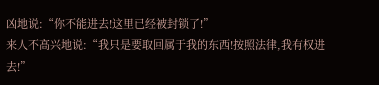凶地说:“你不能进去!这里已经被封锁了!”
来人不高兴地说:“我只是要取回属于我的东西!按照法律,我有权进去!”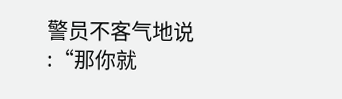警员不客气地说
:“那你就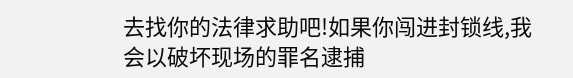去找你的法律求助吧!如果你闯进封锁线,我会以破坏现场的罪名逮捕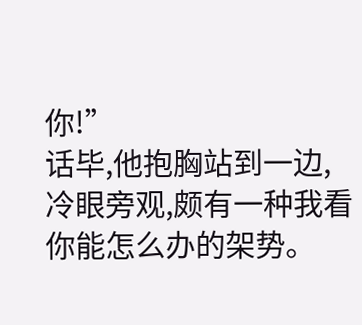你!”
话毕,他抱胸站到一边,冷眼旁观,颇有一种我看你能怎么办的架势。